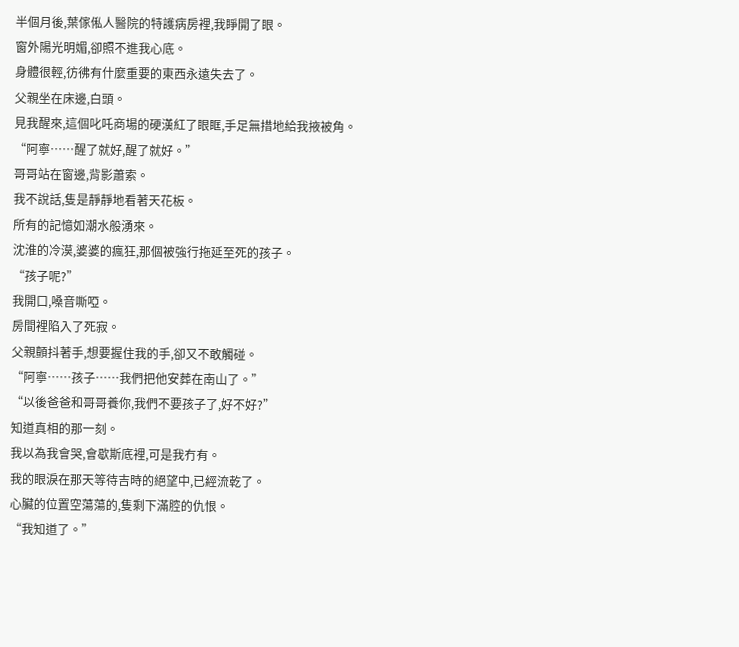半個月後,葉傢俬人醫院的特護病房裡,我睜開了眼。
窗外陽光明媚,卻照不進我心底。
身體很輕,彷彿有什麼重要的東西永遠失去了。
父親坐在床邊,白頭。
見我醒來,這個叱吒商場的硬漢紅了眼眶,手足無措地給我掖被角。
“阿寧……醒了就好,醒了就好。”
哥哥站在窗邊,背影蕭索。
我不說話,隻是靜靜地看著天花板。
所有的記憶如潮水般湧來。
沈淮的冷漠,婆婆的瘋狂,那個被強行拖延至死的孩子。
“孩子呢?”
我開口,嗓音嘶啞。
房間裡陷入了死寂。
父親顫抖著手,想要握住我的手,卻又不敢觸碰。
“阿寧……孩子……我們把他安葬在南山了。”
“以後爸爸和哥哥養你,我們不要孩子了,好不好?”
知道真相的那一刻。
我以為我會哭,會歇斯底裡,可是我冇有。
我的眼淚在那天等待吉時的絕望中,已經流乾了。
心臟的位置空蕩蕩的,隻剩下滿腔的仇恨。
“我知道了。”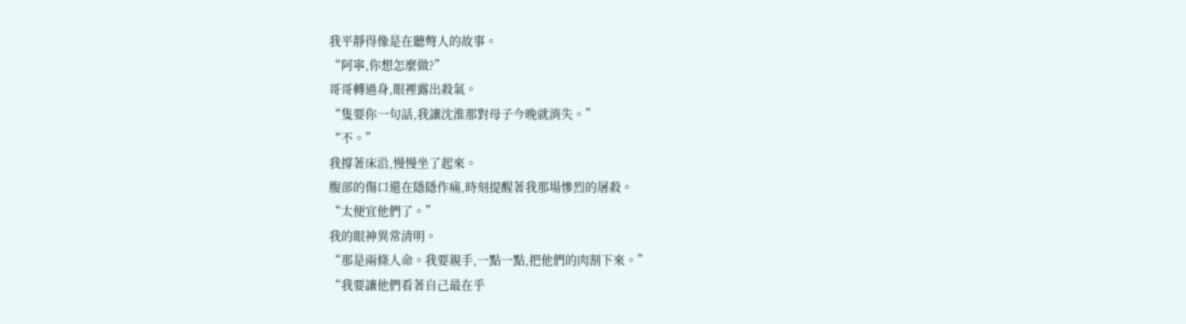我平靜得像是在聽彆人的故事。
“阿寧,你想怎麼做?”
哥哥轉過身,眼裡露出殺氣。
“隻要你一句話,我讓沈淮那對母子今晚就消失。”
“不。”
我撐著床沿,慢慢坐了起來。
腹部的傷口還在隱隱作痛,時刻提醒著我那場慘烈的屠殺。
“太便宜他們了。”
我的眼神異常清明。
“那是兩條人命。我要親手,一點一點,把他們的肉割下來。”
“我要讓他們看著自己最在乎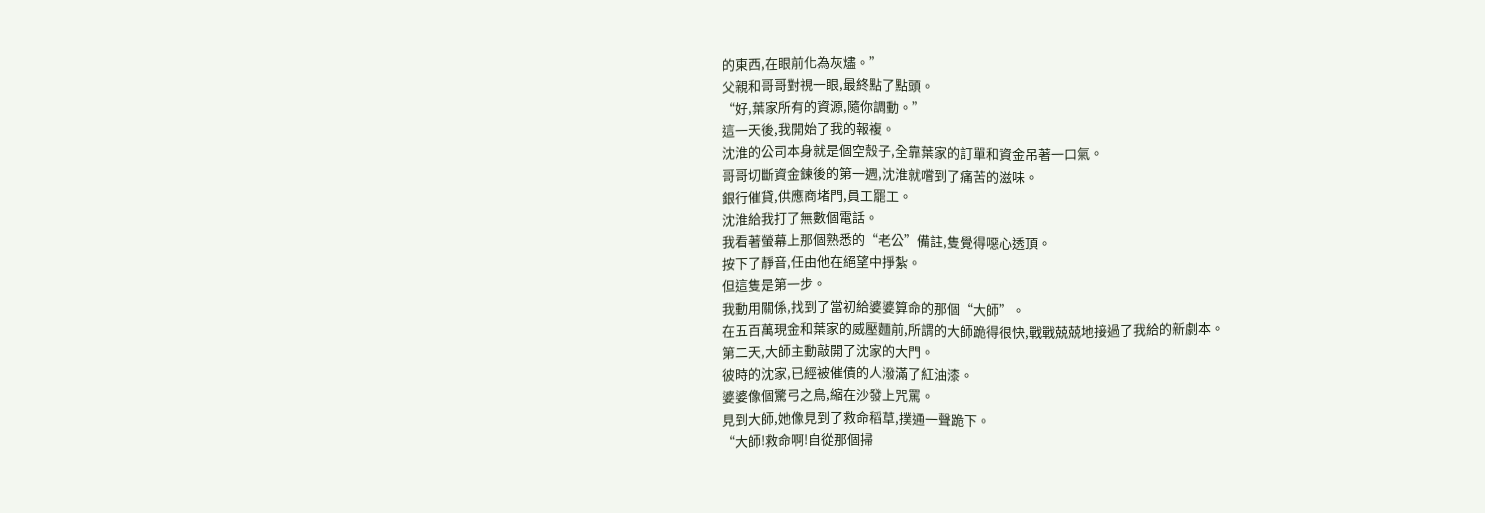的東西,在眼前化為灰燼。”
父親和哥哥對視一眼,最終點了點頭。
“好,葉家所有的資源,隨你調動。”
這一天後,我開始了我的報複。
沈淮的公司本身就是個空殼子,全靠葉家的訂單和資金吊著一口氣。
哥哥切斷資金鍊後的第一週,沈淮就嚐到了痛苦的滋味。
銀行催貸,供應商堵門,員工罷工。
沈淮給我打了無數個電話。
我看著螢幕上那個熟悉的“老公”備註,隻覺得噁心透頂。
按下了靜音,任由他在絕望中掙紮。
但這隻是第一步。
我動用關係,找到了當初給婆婆算命的那個“大師”。
在五百萬現金和葉家的威壓麵前,所謂的大師跪得很快,戰戰兢兢地接過了我給的新劇本。
第二天,大師主動敲開了沈家的大門。
彼時的沈家,已經被催債的人潑滿了紅油漆。
婆婆像個驚弓之鳥,縮在沙發上咒罵。
見到大師,她像見到了救命稻草,撲通一聲跪下。
“大師!救命啊!自從那個掃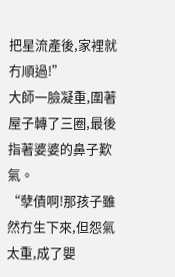把星流產後,家裡就冇順過!”
大師一臉凝重,圍著屋子轉了三圈,最後指著婆婆的鼻子歎氣。
“孽債啊!那孩子雖然冇生下來,但怨氣太重,成了嬰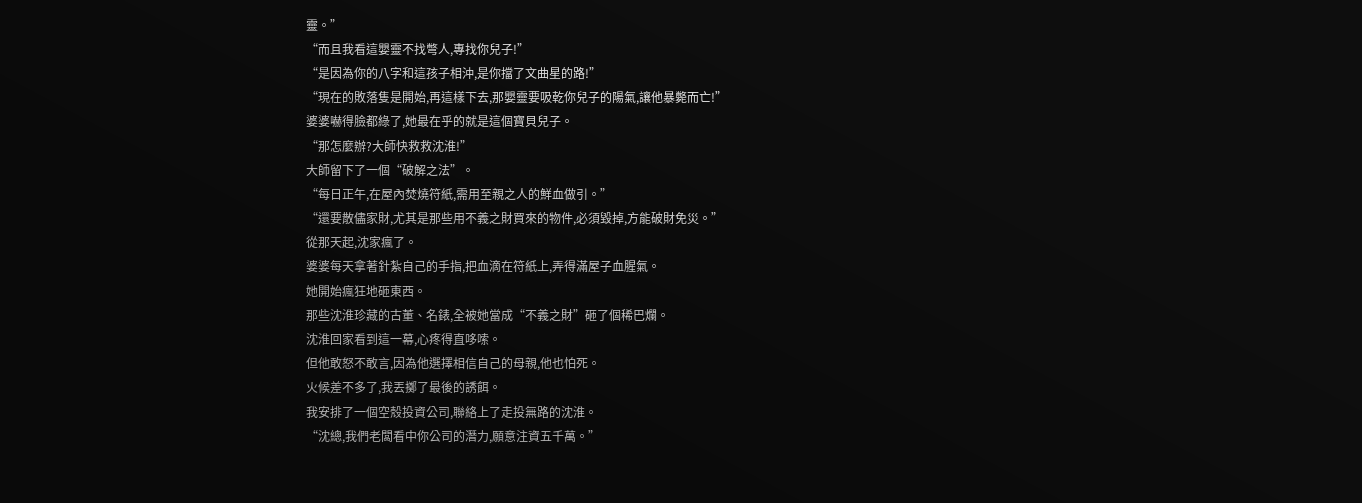靈。”
“而且我看這嬰靈不找彆人,專找你兒子!”
“是因為你的八字和這孩子相沖,是你擋了文曲星的路!”
“現在的敗落隻是開始,再這樣下去,那嬰靈要吸乾你兒子的陽氣,讓他暴斃而亡!”
婆婆嚇得臉都綠了,她最在乎的就是這個寶貝兒子。
“那怎麼辦?大師快救救沈淮!”
大師留下了一個“破解之法”。
“每日正午,在屋內焚燒符紙,需用至親之人的鮮血做引。”
“還要散儘家財,尤其是那些用不義之財買來的物件,必須毀掉,方能破財免災。”
從那天起,沈家瘋了。
婆婆每天拿著針紮自己的手指,把血滴在符紙上,弄得滿屋子血腥氣。
她開始瘋狂地砸東西。
那些沈淮珍藏的古董、名錶,全被她當成“不義之財”砸了個稀巴爛。
沈淮回家看到這一幕,心疼得直哆嗦。
但他敢怒不敢言,因為他選擇相信自己的母親,他也怕死。
火候差不多了,我丟擲了最後的誘餌。
我安排了一個空殼投資公司,聯絡上了走投無路的沈淮。
“沈總,我們老闆看中你公司的潛力,願意注資五千萬。”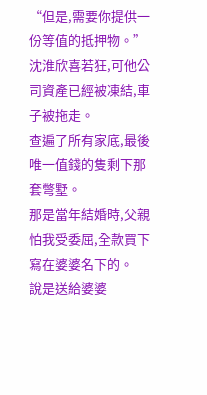“但是,需要你提供一份等值的抵押物。”
沈淮欣喜若狂,可他公司資產已經被凍結,車子被拖走。
查遍了所有家底,最後唯一值錢的隻剩下那套彆墅。
那是當年結婚時,父親怕我受委屈,全款買下寫在婆婆名下的。
說是送給婆婆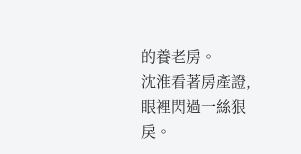的養老房。
沈淮看著房產證,眼裡閃過一絲狠戾。